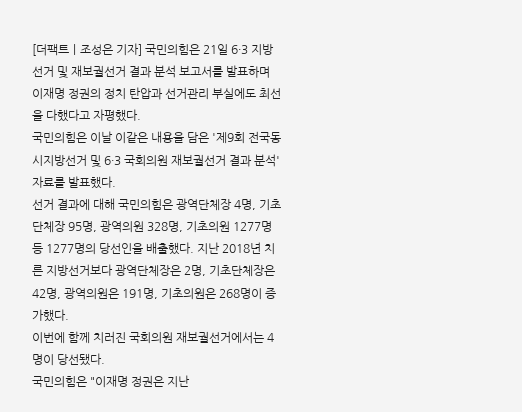[더팩트ㅣ조성은 기자] 국민의힘은 21일 6·3 지방선거 및 재보궐선거 결과 분석 보고서를 발표하며 이재명 정권의 정치 탄압과 선거관리 부실에도 최선을 다했다고 자평했다.
국민의힘은 이날 이같은 내용을 담은 '제9회 전국동시지방선거 및 6·3 국회의원 재보궐선거 결과 분석' 자료를 발표했다.
선거 결과에 대해 국민의힘은 광역단체장 4명, 기초단체장 95명, 광역의원 328명, 기초의원 1277명 등 1277명의 당선인을 배출했다. 지난 2018년 치른 지방선거보다 광역단체장은 2명, 기초단체장은 42명, 광역의원은 191명, 기초의원은 268명이 증가했다.
이번에 함께 치러진 국회의원 재보궐선거에서는 4명이 당선됐다.
국민의힘은 "이재명 정권은 지난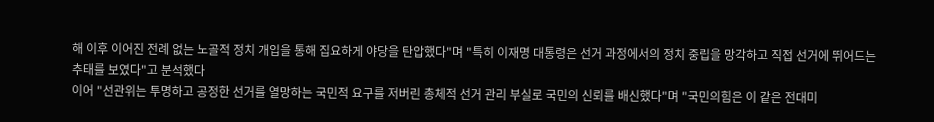해 이후 이어진 전례 없는 노골적 정치 개입을 통해 집요하게 야당을 탄압했다"며 "특히 이재명 대통령은 선거 과정에서의 정치 중립을 망각하고 직접 선거에 뛰어드는 추태를 보였다"고 분석했다
이어 "선관위는 투명하고 공정한 선거를 열망하는 국민적 요구를 저버린 총체적 선거 관리 부실로 국민의 신뢰를 배신했다"며 "국민의힘은 이 같은 전대미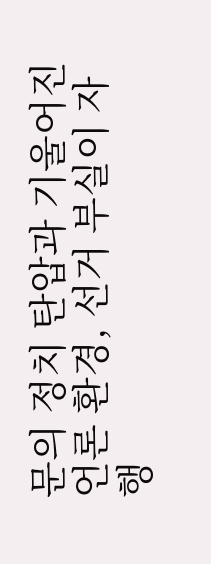문의 정치 탄압과 기울어진 언론 환경, 선거 부실이 자행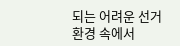되는 어려운 선거 환경 속에서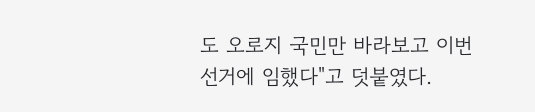도 오로지 국민만 바라보고 이번 선거에 임했다"고 덧붙였다.